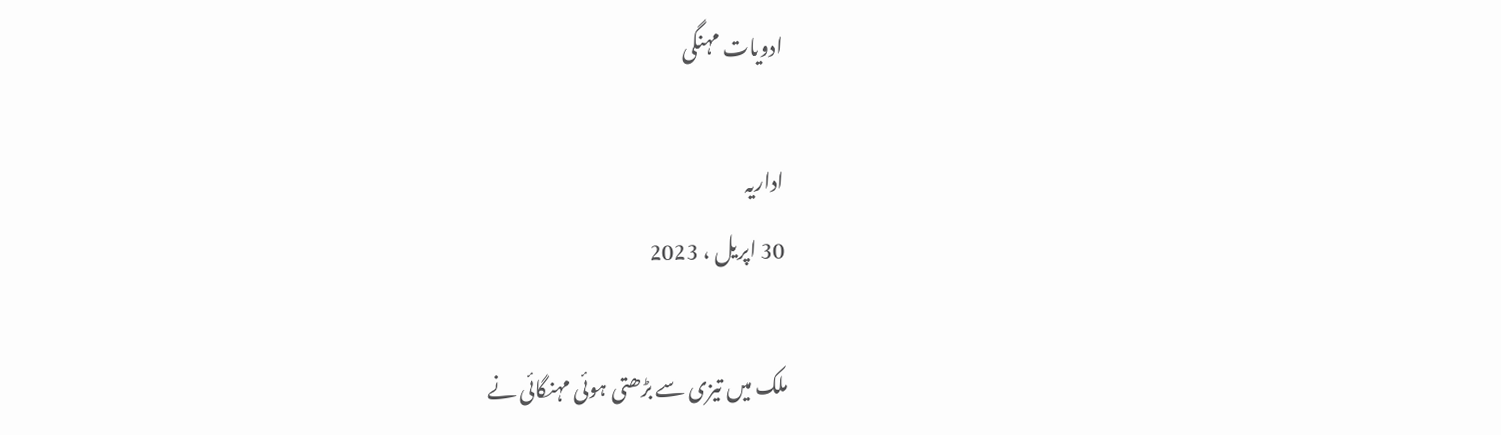ادویات مہنگی

اداریہ
30 اپریل ، 2023

ملک میں تیزی سے بڑھتی ہوئی مہنگائی نے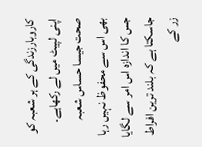کاروبارزندگی کے ہر شعبہ کو اپنی لپیٹ میں لے رکھاہے۔ صحت جیسا حساس شعبہ بھی اس سے محفوظ نہیں رہا جس کا اندازہ اس امر سے لگایا جاسکتا ہے کہ بلند ترین افراط زر کے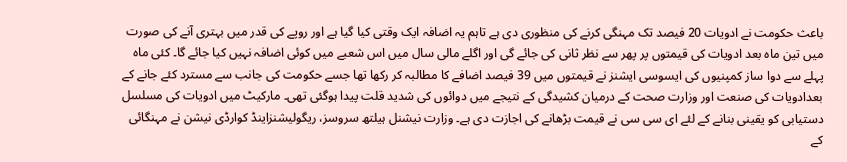باعث حکومت نے ادویات 20 فیصد تک مہنگی کرنے کی منظوری دی ہے تاہم یہ اضافہ ایک وقتی کیا گیا ہے اور روپے کی قدر میں بہتری آنے کی صورت میں تین ماہ بعد ادویات کی قیمتوں پر پھر سے نظر ثانی کی جائے گی اور اگلے مالی سال میں اس شعبے میں کوئی اضافہ نہیں کیا جائے گا۔ کئی ماہ پہلے سے دوا ساز کمپنیوں کی ایسوسی ایشنز نے قیمتوں میں 39 فیصد اضافے کا مطالبہ کر رکھا تھا جسے حکومت کی جانب سے مسترد کئے جانے کے بعدادویات کی صنعت اور وزارت صحت کے درمیان کشیدگی کے نتیجے میں دوائوں کی شدید قلت پیدا ہوگئی تھی۔ مارکیٹ میں ادویات کی مسلسل دستیابی کو یقینی بنانے کے لئے ای سی سی نے قیمت بڑھانے کی اجازت دی ہے۔ وزارت نیشنل ہیلتھ سروسز، ریگولیشنزاینڈ کوارڈی نیشن نے مہنگائی کے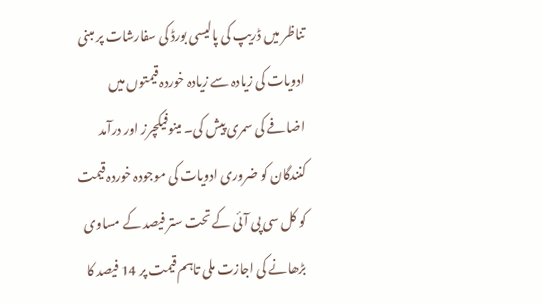تناظر میں ڈریپ کی پالیسی بورڈ کی سفارشات پر مبنی ادویات کی زیادہ سے زیادہ خوردہ قیمتوں میں اضافے کی سمری پیش کی۔ مینوفیکچرز اور درآمد کنندگان کو ضروری ادویات کی موجودہ خوردہ قیمت کو کل سی پی آئی کے تحت ستر فیصد کے مساوی بڑھانے کی اجازت ملی تاہم قیمت پر 14 فیصد کا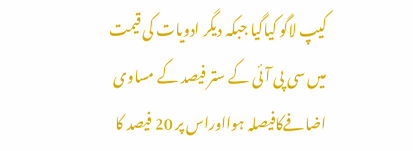کیپ لاگو کیاگیا جبکہ دیگر ادویات کی قیمت میں سی پی آئی کے ستر فیصد کے مساوی اضافےکافیصلہ ہوااوراس پر 20 فیصد کا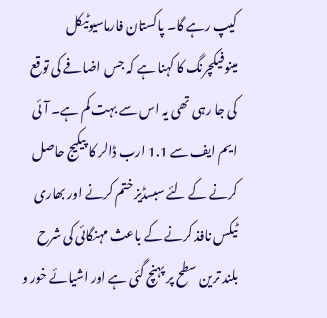کیپ رہے گا۔ پاکستان فارماسیوٹیکل مینوفیکچرنگ کا کہنا ہے کہ جس اضافے کی توقع کی جا رہی تھی یہ اس سے بہت کم ہے۔ آئی ایم ایف سے 1.1 ارب ڈالر کا پیکیج حاصل کرنے کے لئے سبسڈیز ختم کرنے اور بھاری ٹیکس نافذ کرنے کے باعث مہنگائی کی شرح بلند ترین سطح پر پہنچ گئی ہے اور اشیائے خور و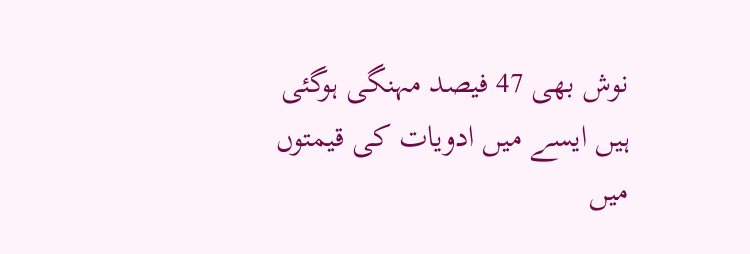نوش بھی 47 فیصد مہنگی ہوگئی ہیں ایسے میں ادویات کی قیمتوں میں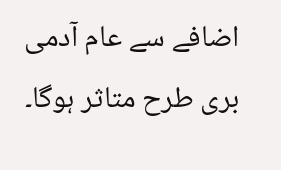اضافے سے عام آدمی بری طرح متاثر ہوگا۔